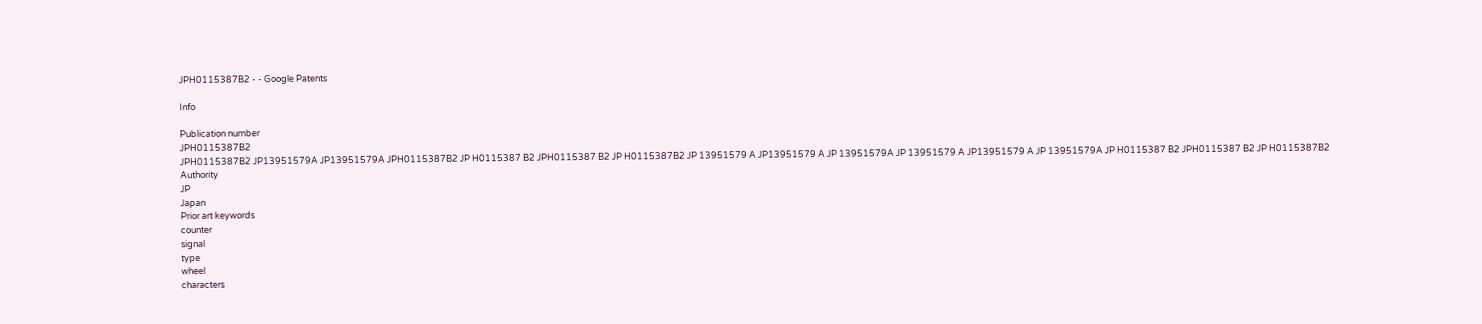JPH0115387B2 - - Google Patents

Info

Publication number
JPH0115387B2
JPH0115387B2 JP13951579A JP13951579A JPH0115387B2 JP H0115387 B2 JPH0115387 B2 JP H0115387B2 JP 13951579 A JP13951579 A JP 13951579A JP 13951579 A JP13951579 A JP 13951579A JP H0115387 B2 JPH0115387 B2 JP H0115387B2
Authority
JP
Japan
Prior art keywords
counter
signal
type
wheel
characters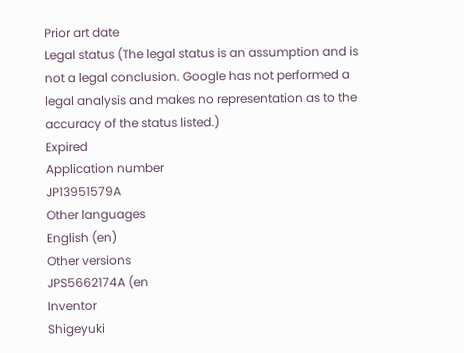Prior art date
Legal status (The legal status is an assumption and is not a legal conclusion. Google has not performed a legal analysis and makes no representation as to the accuracy of the status listed.)
Expired
Application number
JP13951579A
Other languages
English (en)
Other versions
JPS5662174A (en
Inventor
Shigeyuki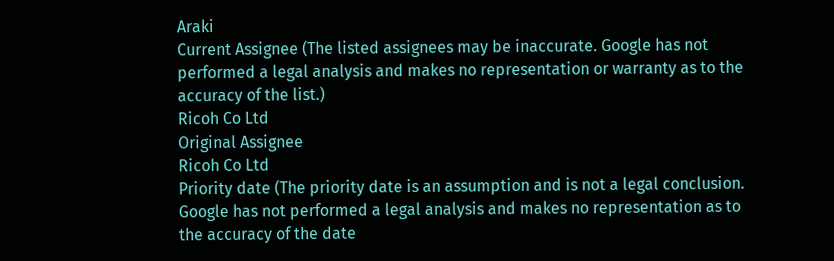Araki
Current Assignee (The listed assignees may be inaccurate. Google has not performed a legal analysis and makes no representation or warranty as to the accuracy of the list.)
Ricoh Co Ltd
Original Assignee
Ricoh Co Ltd
Priority date (The priority date is an assumption and is not a legal conclusion. Google has not performed a legal analysis and makes no representation as to the accuracy of the date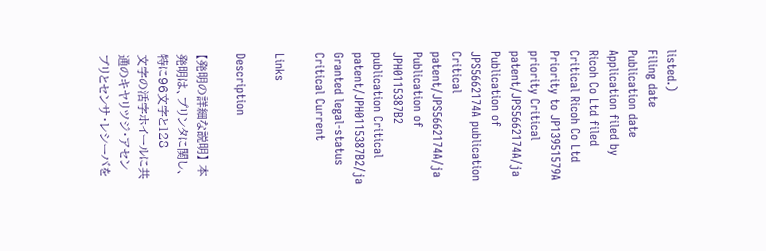listed.)
Filing date
Publication date
Application filed by Ricoh Co Ltd filed Critical Ricoh Co Ltd
Priority to JP13951579A priority Critical patent/JPS5662174A/ja
Publication of JPS5662174A publication Critical patent/JPS5662174A/ja
Publication of JPH0115387B2 publication Critical patent/JPH0115387B2/ja
Granted legal-status Critical Current

Links

Description

【発明の詳細な説明】 本発明は、プリンタに関し、特に96文字と128
文字の活字ホイールに共通のキヤリツジ・アセン
ブリとセンサ・レシーバを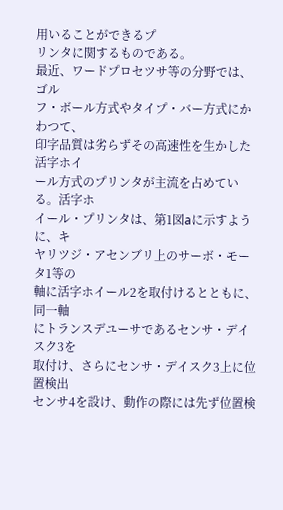用いることができるプ
リンタに関するものである。
最近、ワードプロセツサ等の分野では、ゴル
フ・ボール方式やタイプ・バー方式にかわつて、
印字品質は劣らずその高速性を生かした活字ホイ
ール方式のプリンタが主流を占めている。活字ホ
イール・プリンタは、第1図aに示すように、キ
ヤリツジ・アセンブリ上のサーボ・モータ1等の
軸に活字ホイール2を取付けるとともに、同一軸
にトランスデユーサであるセンサ・デイスク3を
取付け、さらにセンサ・デイスク3上に位置検出
センサ4を設け、動作の際には先ず位置検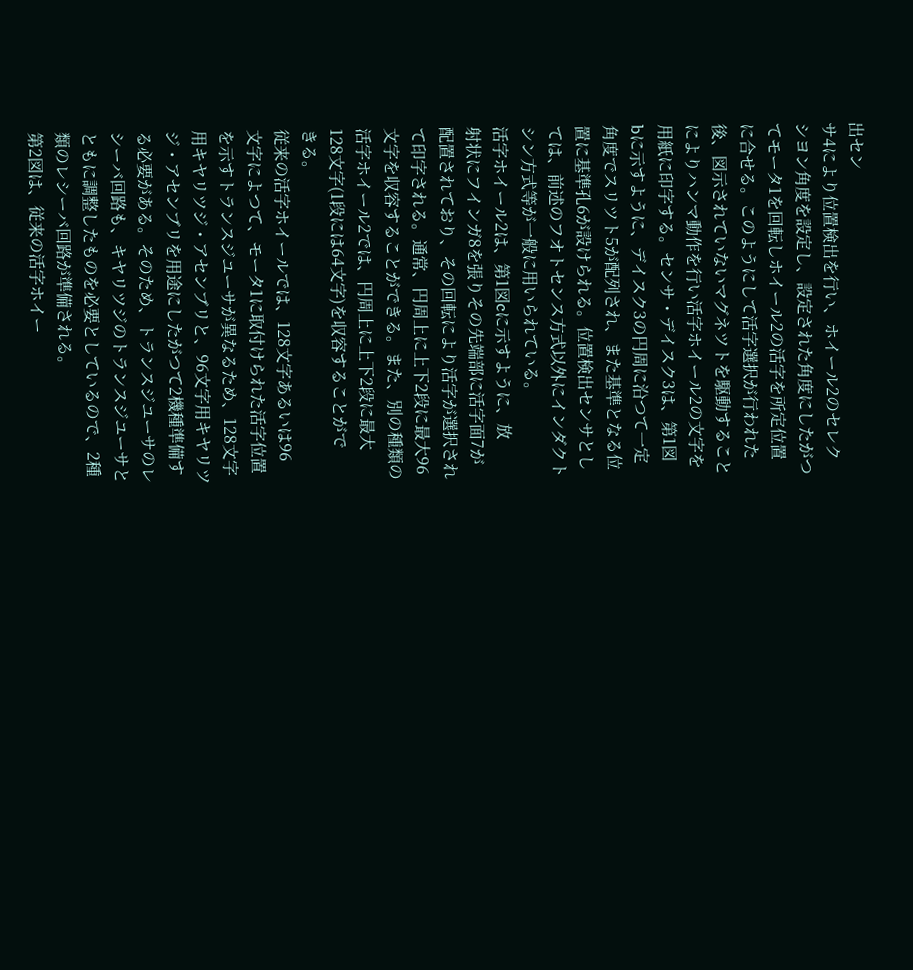出セン
サ4により位置検出を行い、ホイール2のセレク
シヨン角度を設定し、設定された角度にしたがつ
てモータ1を回転しホイール2の活字を所定位置
に合せる。このようにして活字選択が行われた
後、図示されていないマグネツトを駆動すること
によりハンマ動作を行い活字ホイール2の文字を
用紙に印字する。センサ・デイスク3は、第1図
bに示すように、デイスク3の円周に沿つて一定
角度でスリツト5が配列され、また基準となる位
置に基準孔6が設けられる。位置検出センサとし
ては、前述のフオトセンス方式以外にインダクト
シン方式等が一般に用いられている。
活字ホイール2は、第1図cに示すように、放
射状にフインガ8を張りその先端部に活字面7が
配置されており、その回転により活字が選択され
て印字される。通常、円周上に上下2段に最大96
文字を収容することができる。また、別の種類の
活字ホイール2では、円周上に上下2段に最大
128文字(1段には64文字)を収容することがで
きる。
従来の活字ホイールでは、128文字あるいは96
文字によつて、モータ1に取付けられた活字位置
を示すトランスジユーサが異なるため、128文字
用キヤリツジ・アセンブリと、96文字用キヤリツ
ジ・アセンブリを用途にしたがつて2機種準備す
る必要がある。そのため、トランスジユーサのレ
シーバ回路も、キヤリツジのトランスジユーサと
ともに調整したものを必要としているので、2種
類のレシーバ回路が準備される。
第2図は、従来の活字ホイー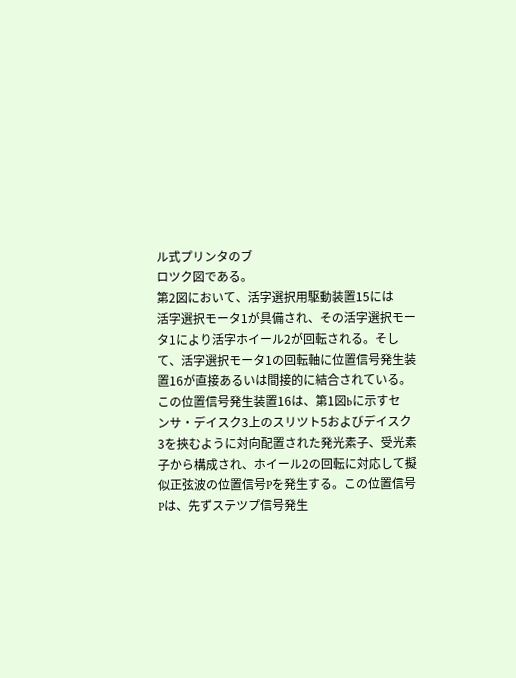ル式プリンタのブ
ロツク図である。
第2図において、活字選択用駆動装置15には
活字選択モータ1が具備され、その活字選択モー
タ1により活字ホイール2が回転される。そし
て、活字選択モータ1の回転軸に位置信号発生装
置16が直接あるいは間接的に結合されている。
この位置信号発生装置16は、第1図bに示すセ
ンサ・デイスク3上のスリツト5およびデイスク
3を挾むように対向配置された発光素子、受光素
子から構成され、ホイール2の回転に対応して擬
似正弦波の位置信号Pを発生する。この位置信号
Pは、先ずステツプ信号発生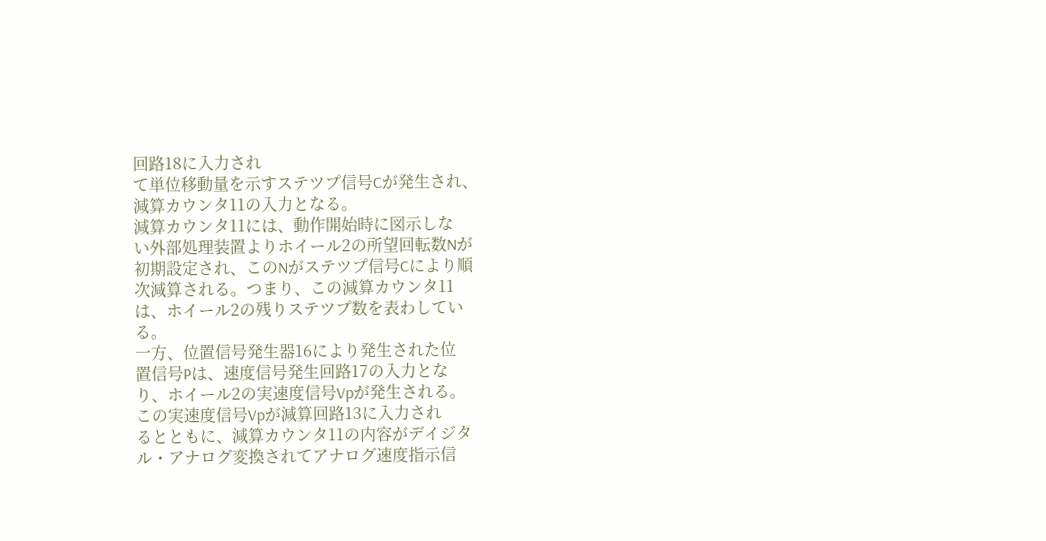回路18に入力され
て単位移動量を示すステツプ信号Cが発生され、
減算カウンタ11の入力となる。
減算カウンタ11には、動作開始時に図示しな
い外部処理装置よりホイール2の所望回転数Nが
初期設定され、このNがステツプ信号Cにより順
次減算される。つまり、この減算カウンタ11
は、ホイール2の残りステツプ数を表わしてい
る。
一方、位置信号発生器16により発生された位
置信号Pは、速度信号発生回路17の入力とな
り、ホイール2の実速度信号Vpが発生される。
この実速度信号Vpが減算回路13に入力され
るとともに、減算カウンタ11の内容がデイジタ
ル・アナログ変換されてアナログ速度指示信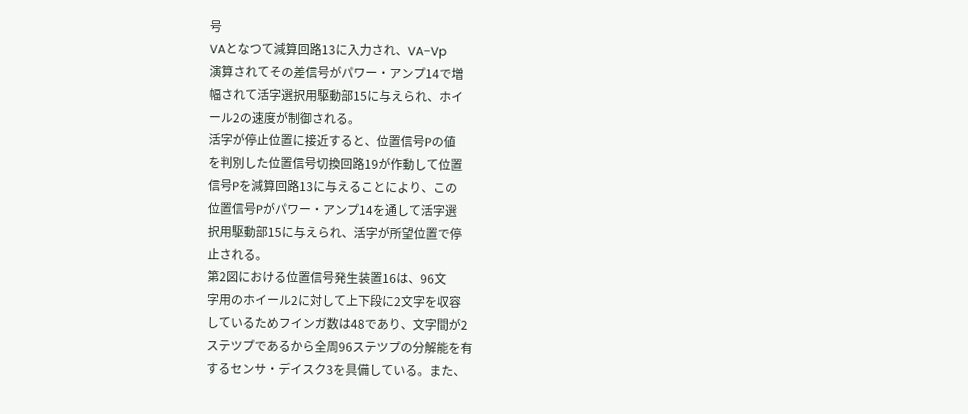号
VAとなつて減算回路13に入力され、VA−Vp
演算されてその差信号がパワー・アンプ14で増
幅されて活字選択用駆動部15に与えられ、ホイ
ール2の速度が制御される。
活字が停止位置に接近すると、位置信号Pの値
を判別した位置信号切換回路19が作動して位置
信号Pを減算回路13に与えることにより、この
位置信号Pがパワー・アンプ14を通して活字選
択用駆動部15に与えられ、活字が所望位置で停
止される。
第2図における位置信号発生装置16は、96文
字用のホイール2に対して上下段に2文字を収容
しているためフインガ数は48であり、文字間が2
ステツプであるから全周96ステツプの分解能を有
するセンサ・デイスク3を具備している。また、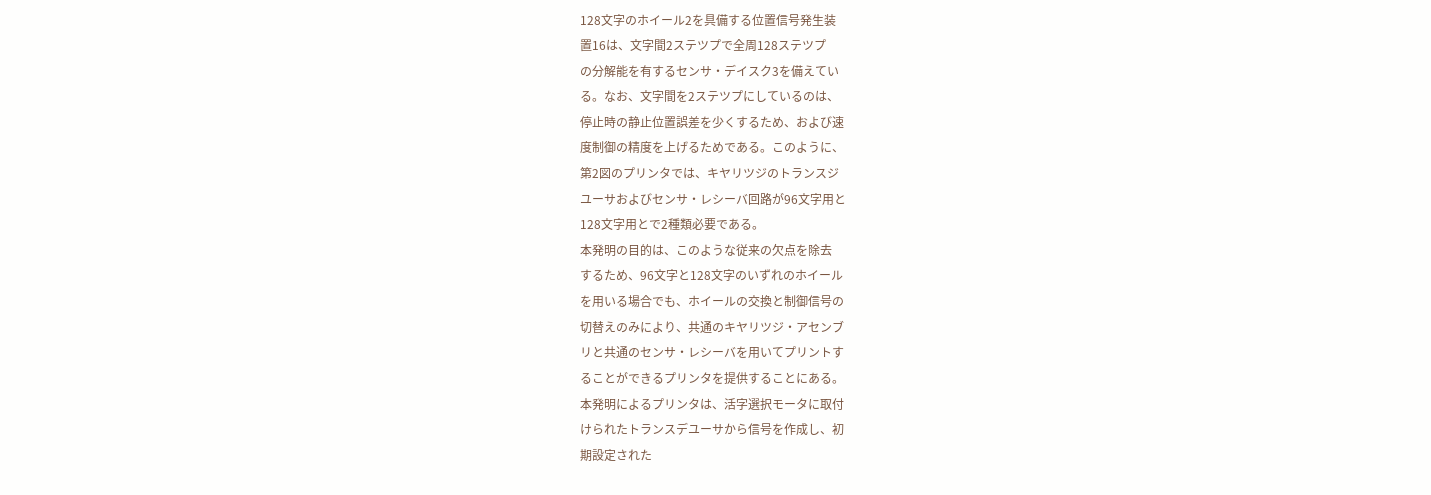128文字のホイール2を具備する位置信号発生装
置16は、文字間2ステツプで全周128ステツプ
の分解能を有するセンサ・デイスク3を備えてい
る。なお、文字間を2ステツプにしているのは、
停止時の静止位置誤差を少くするため、および速
度制御の精度を上げるためである。このように、
第2図のプリンタでは、キヤリツジのトランスジ
ユーサおよびセンサ・レシーバ回路が96文字用と
128文字用とで2種類必要である。
本発明の目的は、このような従来の欠点を除去
するため、96文字と128文字のいずれのホイール
を用いる場合でも、ホイールの交換と制御信号の
切替えのみにより、共通のキヤリツジ・アセンブ
リと共通のセンサ・レシーバを用いてプリントす
ることができるプリンタを提供することにある。
本発明によるプリンタは、活字選択モータに取付
けられたトランスデユーサから信号を作成し、初
期設定された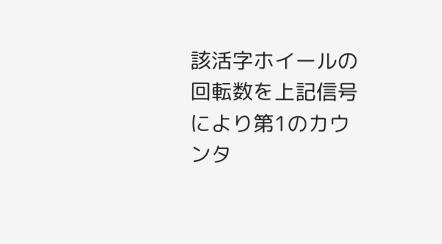該活字ホイールの回転数を上記信号
により第1のカウンタ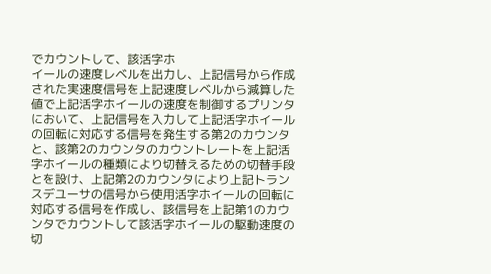でカウントして、該活字ホ
イールの速度レベルを出力し、上記信号から作成
された実速度信号を上記速度レベルから減算した
値で上記活字ホイールの速度を制御するプリンタ
において、上記信号を入力して上記活字ホイール
の回転に対応する信号を発生する第2のカウンタ
と、該第2のカウンタのカウントレートを上記活
字ホイールの種類により切替えるための切替手段
とを設け、上記第2のカウンタにより上記トラン
スデユーサの信号から使用活字ホイールの回転に
対応する信号を作成し、該信号を上記第1のカウ
ンタでカウントして該活字ホイールの駆動速度の
切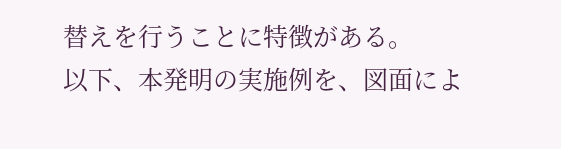替えを行うことに特徴がある。
以下、本発明の実施例を、図面によ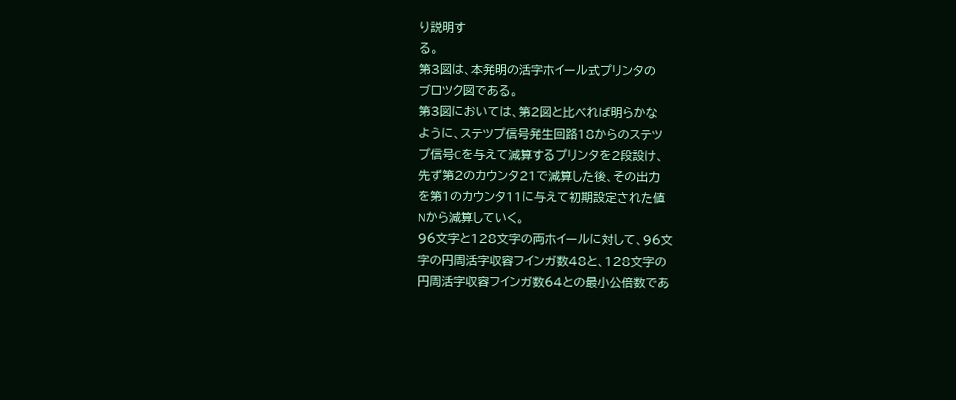り説明す
る。
第3図は、本発明の活字ホイール式プリンタの
ブロツク図である。
第3図においては、第2図と比べれば明らかな
ように、ステツプ信号発生回路18からのステツ
プ信号Cを与えて減算するプリンタを2段設け、
先ず第2のカウンタ21で減算した後、その出力
を第1のカウンタ11に与えて初期設定された値
Nから減算していく。
96文字と128文字の両ホイールに対して、96文
字の円周活字収容フインガ数48と、128文字の
円周活字収容フインガ数64との最小公倍数であ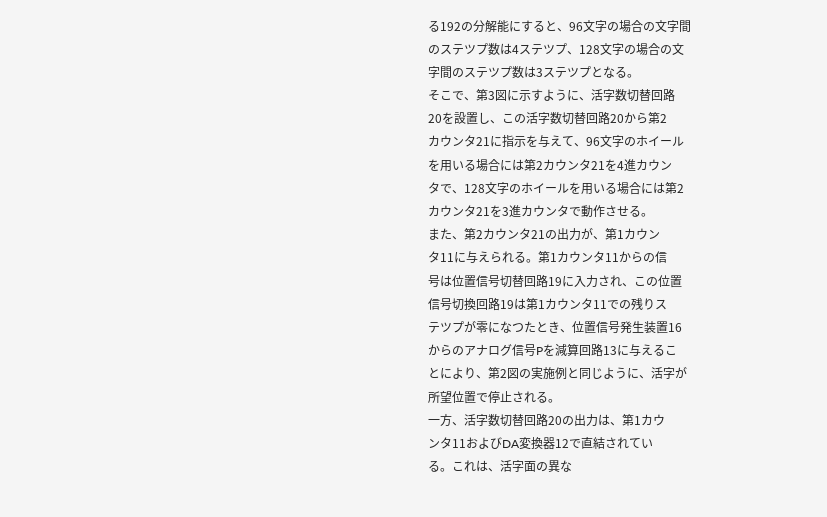る192の分解能にすると、96文字の場合の文字間
のステツプ数は4ステツプ、128文字の場合の文
字間のステツプ数は3ステツプとなる。
そこで、第3図に示すように、活字数切替回路
20を設置し、この活字数切替回路20から第2
カウンタ21に指示を与えて、96文字のホイール
を用いる場合には第2カウンタ21を4進カウン
タで、128文字のホイールを用いる場合には第2
カウンタ21を3進カウンタで動作させる。
また、第2カウンタ21の出力が、第1カウン
タ11に与えられる。第1カウンタ11からの信
号は位置信号切替回路19に入力され、この位置
信号切換回路19は第1カウンタ11での残りス
テツプが零になつたとき、位置信号発生装置16
からのアナログ信号Pを減算回路13に与えるこ
とにより、第2図の実施例と同じように、活字が
所望位置で停止される。
一方、活字数切替回路20の出力は、第1カウ
ンタ11およびDA変換器12で直結されてい
る。これは、活字面の異な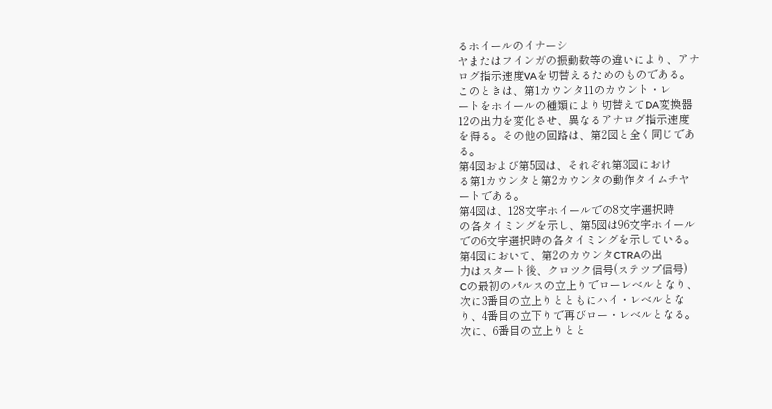るホイールのイナーシ
ヤまたはフインガの振動数等の違いにより、アナ
ログ指示速度VAを切替えるためのものである。
このときは、第1カウンタ11のカウント・レ
ートをホイールの種類により切替えてDA変換器
12の出力を変化させ、異なるアナログ指示速度
を得る。その他の回路は、第2図と全く同じであ
る。
第4図および第5図は、それぞれ第3図におけ
る第1カウンタと第2カウンタの動作タイムチヤ
ートである。
第4図は、128文字ホイールでの8文字選択時
の各タイミングを示し、第5図は96文字ホイール
での6文字選択時の各タイミングを示している。
第4図において、第2のカウンタCTRAの出
力はスタート後、クロツク信号(ステツプ信号)
Cの最初のパルスの立上りでローレベルとなり、
次に3番目の立上りとともにハイ・レベルとな
り、4番目の立下りで再びロー・レベルとなる。
次に、6番目の立上りとと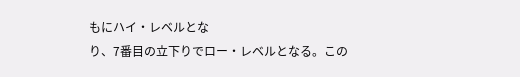もにハイ・レベルとな
り、7番目の立下りでロー・レベルとなる。この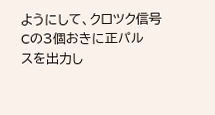ようにして、クロツク信号Cの3個おきに正パル
スを出力し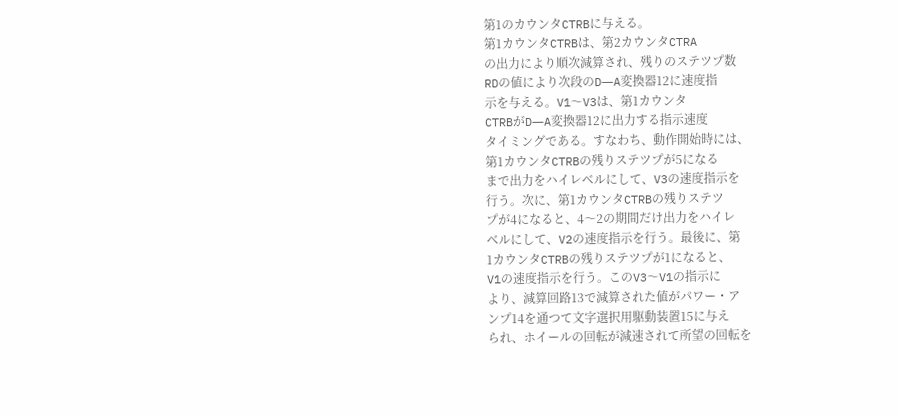第1のカウンタCTRBに与える。
第1カウンタCTRBは、第2カウンタCTRA
の出力により順次減算され、残りのステツプ数
RDの値により次段のD―A変換器12に速度指
示を与える。V1〜V3は、第1カウンタ
CTRBがD―A変換器12に出力する指示速度
タイミングである。すなわち、動作開始時には、
第1カウンタCTRBの残りステツプが5になる
まで出力をハイレベルにして、V3の速度指示を
行う。次に、第1カウンタCTRBの残りステツ
プが4になると、4〜2の期間だけ出力をハイレ
ベルにして、V2の速度指示を行う。最後に、第
1カウンタCTRBの残りステツプが1になると、
V1の速度指示を行う。このV3〜V1の指示に
より、減算回路13で減算された値がパワー・ア
ンプ14を通つて文字選択用駆動装置15に与え
られ、ホイールの回転が減速されて所望の回転を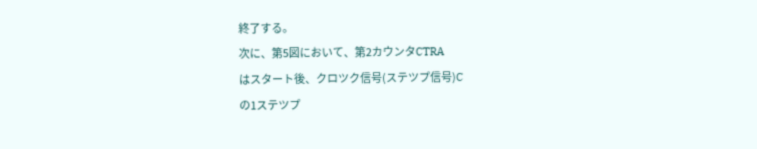終了する。
次に、第5図において、第2カウンタCTRA
はスタート後、クロツク信号(ステツプ信号)C
の1ステツプ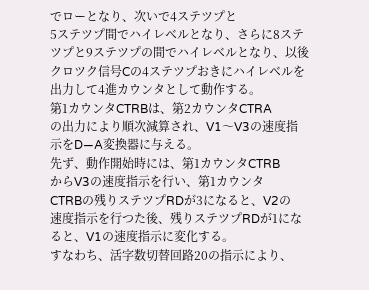でローとなり、次いで4ステツプと
5ステツプ間でハイレベルとなり、さらに8ステ
ツプと9ステツプの間でハイレベルとなり、以後
クロツク信号Cの4ステツプおきにハイレベルを
出力して4進カウンタとして動作する。
第1カウンタCTRBは、第2カウンタCTRA
の出力により順次減算され、V1〜V3の速度指
示をD―A変換器に与える。
先ず、動作開始時には、第1カウンタCTRB
からV3の速度指示を行い、第1カウンタ
CTRBの残りステツプRDが3になると、V2の
速度指示を行つた後、残りステツプRDが1にな
ると、V1の速度指示に変化する。
すなわち、活字数切替回路20の指示により、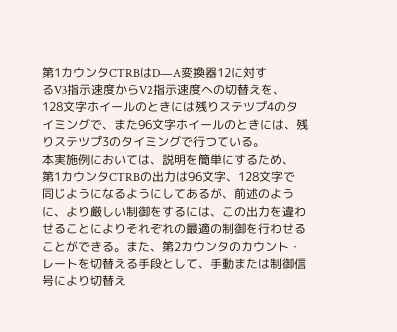第1カウンタCTRBはD―A変換器12に対す
るV3指示速度からV2指示速度への切替えを、
128文字ホイールのときには残りステツプ4のタ
イミングで、また96文字ホイールのときには、残
りステツプ3のタイミングで行つている。
本実施例においては、説明を簡単にするため、
第1カウンタCTRBの出力は96文字、128文字で
同じようになるようにしてあるが、前述のよう
に、より厳しい制御をするには、この出力を違わ
せることによりそれぞれの最適の制御を行わせる
ことができる。また、第2カウンタのカウント・
レートを切替える手段として、手動または制御信
号により切替え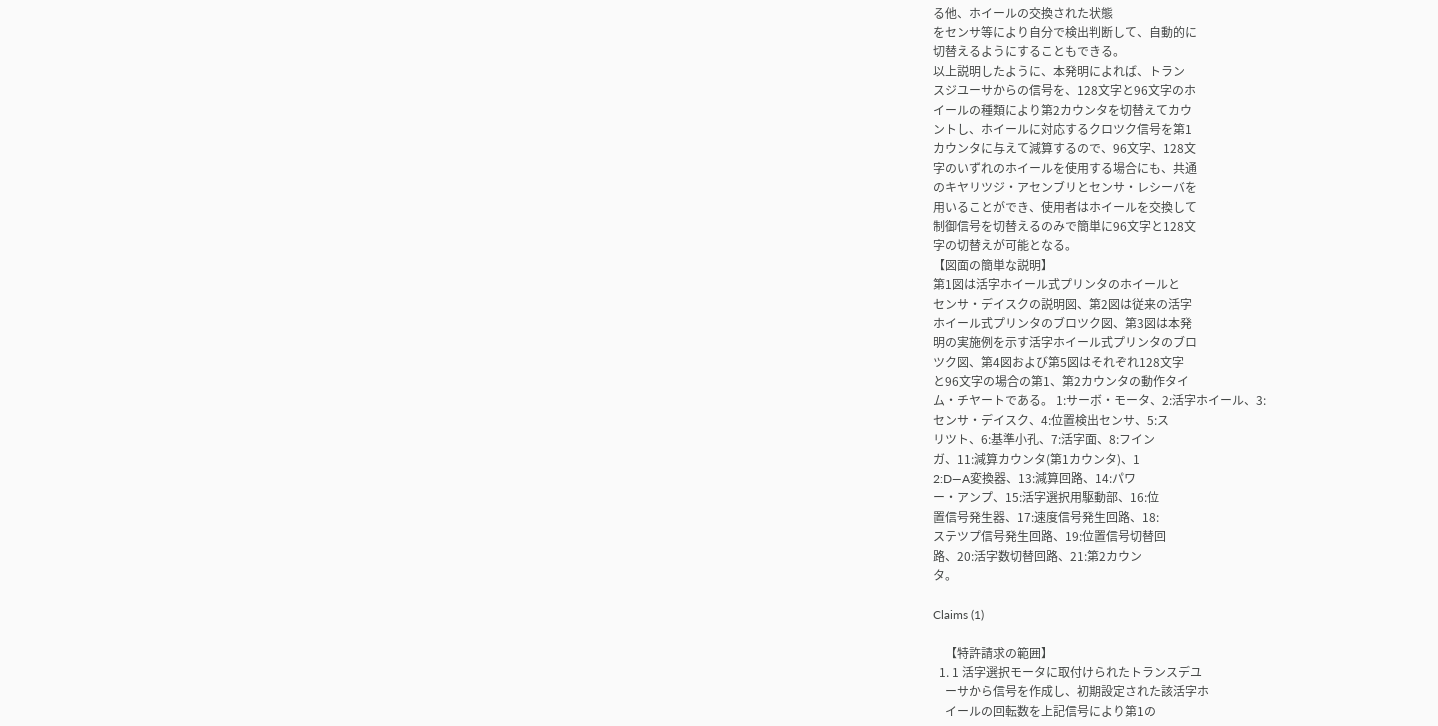る他、ホイールの交換された状態
をセンサ等により自分で検出判断して、自動的に
切替えるようにすることもできる。
以上説明したように、本発明によれば、トラン
スジユーサからの信号を、128文字と96文字のホ
イールの種類により第2カウンタを切替えてカウ
ントし、ホイールに対応するクロツク信号を第1
カウンタに与えて減算するので、96文字、128文
字のいずれのホイールを使用する場合にも、共通
のキヤリツジ・アセンブリとセンサ・レシーバを
用いることができ、使用者はホイールを交換して
制御信号を切替えるのみで簡単に96文字と128文
字の切替えが可能となる。
【図面の簡単な説明】
第1図は活字ホイール式プリンタのホイールと
センサ・デイスクの説明図、第2図は従来の活字
ホイール式プリンタのブロツク図、第3図は本発
明の実施例を示す活字ホイール式プリンタのブロ
ツク図、第4図および第5図はそれぞれ128文字
と96文字の場合の第1、第2カウンタの動作タイ
ム・チヤートである。 1:サーボ・モータ、2:活字ホイール、3:
センサ・デイスク、4:位置検出センサ、5:ス
リツト、6:基準小孔、7:活字面、8:フイン
ガ、11:減算カウンタ(第1カウンタ)、1
2:D―A変換器、13:減算回路、14:パワ
ー・アンプ、15:活字選択用駆動部、16:位
置信号発生器、17:速度信号発生回路、18:
ステツプ信号発生回路、19:位置信号切替回
路、20:活字数切替回路、21:第2カウン
タ。

Claims (1)

    【特許請求の範囲】
  1. 1 活字選択モータに取付けられたトランスデユ
    ーサから信号を作成し、初期設定された該活字ホ
    イールの回転数を上記信号により第1の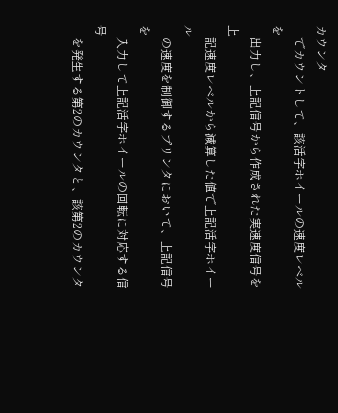カウンタ
    でカウントして、該活字ホイールの速度レベルを
    出力し、上記信号から作成された実速度信号を上
    記速度レベルから減算した値で上記活字ホイール
    の速度を制御するプリンタにおいて、上記信号を
    入力して上記活字ホイールの回転に対応する信号
    を発生する第2のカウンタと、該第2のカウンタ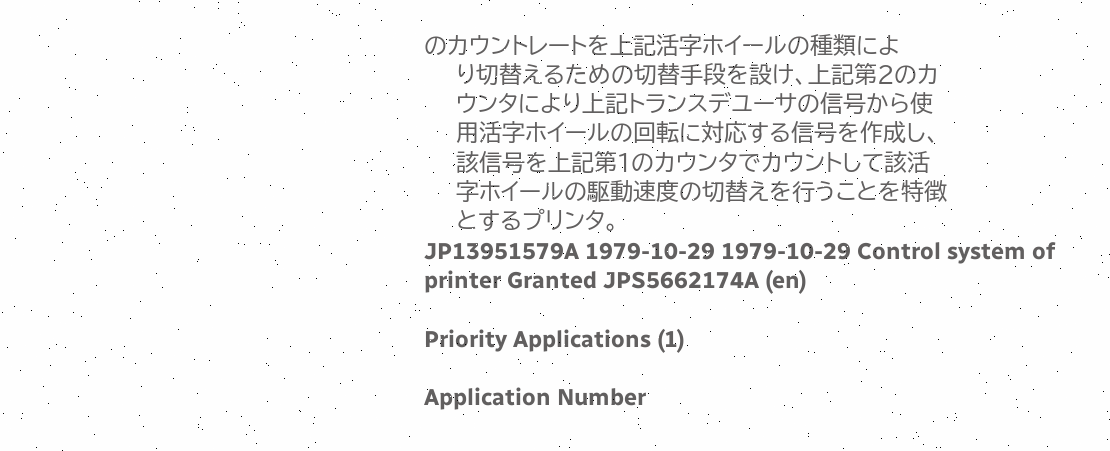のカウントレートを上記活字ホイールの種類によ
    り切替えるための切替手段を設け、上記第2のカ
    ウンタにより上記トランスデユーサの信号から使
    用活字ホイールの回転に対応する信号を作成し、
    該信号を上記第1のカウンタでカウントして該活
    字ホイールの駆動速度の切替えを行うことを特徴
    とするプリンタ。
JP13951579A 1979-10-29 1979-10-29 Control system of printer Granted JPS5662174A (en)

Priority Applications (1)

Application Number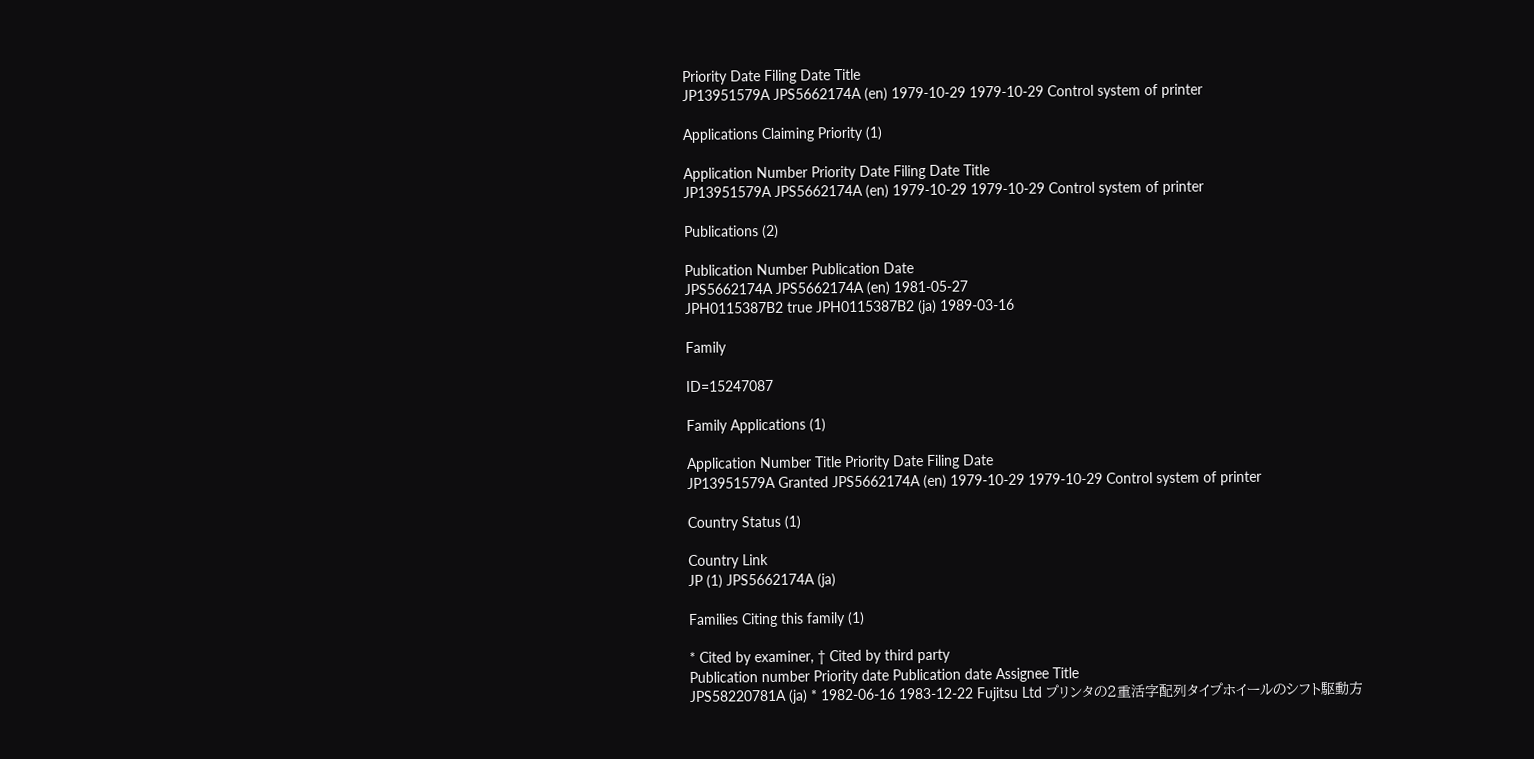Priority Date Filing Date Title
JP13951579A JPS5662174A (en) 1979-10-29 1979-10-29 Control system of printer

Applications Claiming Priority (1)

Application Number Priority Date Filing Date Title
JP13951579A JPS5662174A (en) 1979-10-29 1979-10-29 Control system of printer

Publications (2)

Publication Number Publication Date
JPS5662174A JPS5662174A (en) 1981-05-27
JPH0115387B2 true JPH0115387B2 (ja) 1989-03-16

Family

ID=15247087

Family Applications (1)

Application Number Title Priority Date Filing Date
JP13951579A Granted JPS5662174A (en) 1979-10-29 1979-10-29 Control system of printer

Country Status (1)

Country Link
JP (1) JPS5662174A (ja)

Families Citing this family (1)

* Cited by examiner, † Cited by third party
Publication number Priority date Publication date Assignee Title
JPS58220781A (ja) * 1982-06-16 1983-12-22 Fujitsu Ltd プリンタの2重活字配列タイプホイールのシフト駆動方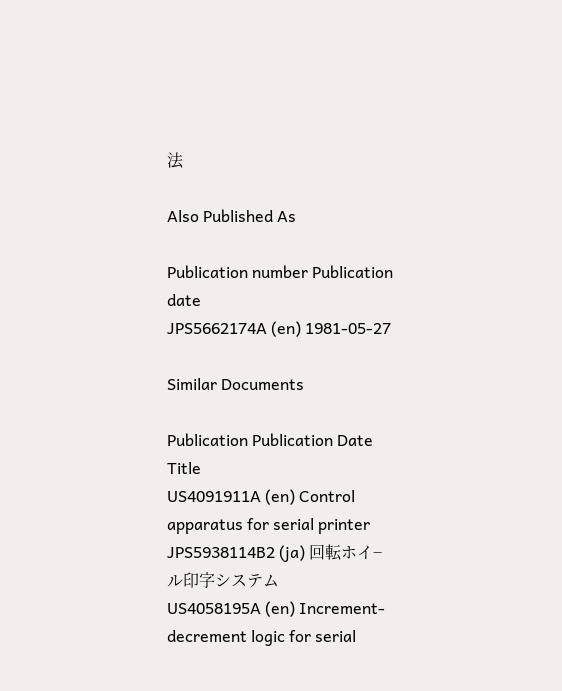法

Also Published As

Publication number Publication date
JPS5662174A (en) 1981-05-27

Similar Documents

Publication Publication Date Title
US4091911A (en) Control apparatus for serial printer
JPS5938114B2 (ja) 回転ホイ−ル印字システム
US4058195A (en) Increment-decrement logic for serial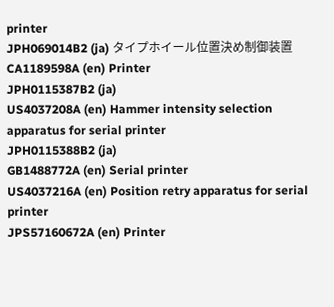printer
JPH069014B2 (ja) タイプホイール位置決め制御装置
CA1189598A (en) Printer
JPH0115387B2 (ja)
US4037208A (en) Hammer intensity selection apparatus for serial printer
JPH0115388B2 (ja)
GB1488772A (en) Serial printer
US4037216A (en) Position retry apparatus for serial printer
JPS57160672A (en) Printer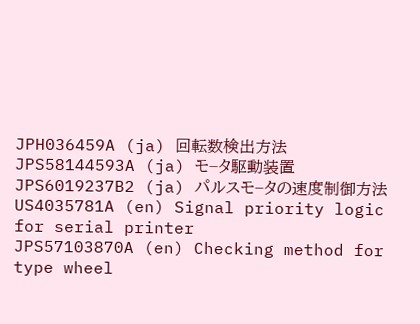JPH036459A (ja) 回転数検出方法
JPS58144593A (ja) モ−タ駆動装置
JPS6019237B2 (ja) パルスモ−タの速度制御方法
US4035781A (en) Signal priority logic for serial printer
JPS57103870A (en) Checking method for type wheel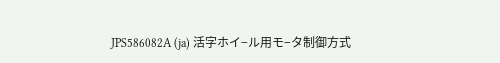JPS586082A (ja) 活字ホイ−ル用モ−タ制御方式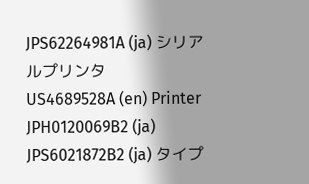JPS62264981A (ja) シリアルプリンタ
US4689528A (en) Printer
JPH0120069B2 (ja)
JPS6021872B2 (ja) タイプ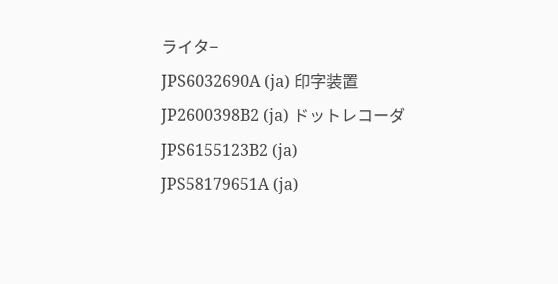ライタ−
JPS6032690A (ja) 印字装置
JP2600398B2 (ja) ドットレコーダ
JPS6155123B2 (ja)
JPS58179651A (ja)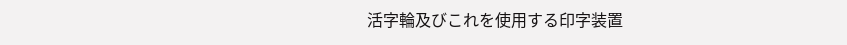活字輪及びこれを使用する印字装置